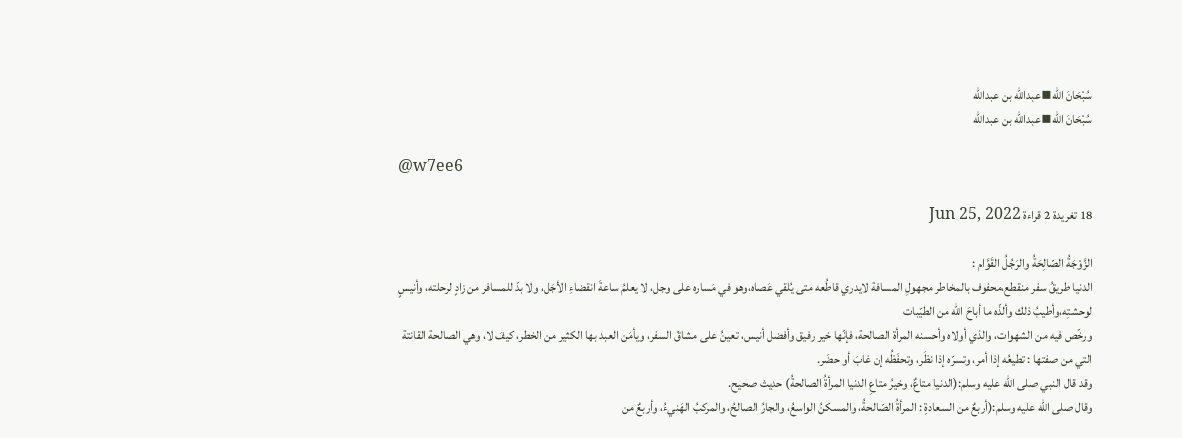سُبْحَانَ الله▪عبدالله بن عبدالله
سُبْحَانَ الله▪عبدالله بن عبدالله

@w7ee6

18 تغريدة 2 قراءة Jun 25, 2022

الزَّوْجَةُ الصّالِحَةُ والرَجُلُ القَوَّام :
الدنيا طريقُ سفر منقطع،محفوف بالمخاطر مجهولِ المسافة لايدري قاطُعه متى يُلقي عَصاه،وهو في مَساره على وجل، لا يعلمُ ساعةَ انقضاءِ الأجَل، ولا بدّ للمسافر من زادٍ لرحلته، وأنيسٍ لوحشتِه،وأطيبُ ذلك وألذّه ما أباحَ الله من الطيّبات
ورخّص فيه من الشهوات، والذي أولاه وأحسنه المرأة الصالحة، فإنّها خير رفيق وأفضل أنيس، تعينُ على مشاقّ السفر، ويأمَن العبد بها الكثير من الخطر، كيفَ لا، وهي الصالحة القانتة التي من صفتها : تطيعُه إذا أمر، وتسرّه إذا نظَر، وتحفَظُه إن غابَ أو حضَر.
وقد قال النبي صلى الله عليه وسلم:(الدنيا متاعٌ، وخيرُ متاعِ الدنيا المرأةُ الصالحةُ) حديث صحيح.
وقال صلى الله عليه وسلم:(أربعٌ من السعادةِ : المرأةُ الصّالحةُ، والمسكنُ الواسعُ، والجارُ الصالحُ، والمركبُ الهَنيءُ، وأربعٌ من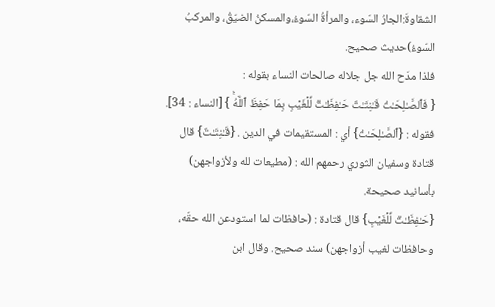الشقاوةَ:الجارُ السّوء، والمرأةُ السّوءُ،والمسكنُ الضيّقُ، والمركبُ السّوءُ)حديث صحيح.
فلذا مدَح الله جل جلاله صالحات النساء بقوله :
{ فَٱلصَّـٰلِحَـٰتُ قَـٰنِتَـٰتٌ حَـٰفِظَـٰتࣱ لِّلۡغَیۡبِ بِمَا حَفِظَ ٱللَّهُۚ } [النساء : 34].
فقوله : {ٱلصَّـٰلِحَـٰتُ} أي : المستقيمات في الدين . {قَـٰنِتَـٰتٌ} قال قتادة وسفيان الثوري رحمهم الله : (مطيعات لله ولأزواجهن) بأسانيد صحيحة.
{حَـٰفِظَـٰتࣱ لِّلۡغَیۡبِ} قال قتادة : (حافظات لما استودعن الله حقّه، وحافظات لغيب أزواجهن) سند صحيح. وقال ابن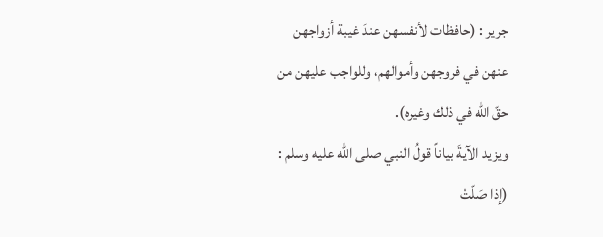جرير : (حافظات لأنفسهن عندَ غيبة أزواجهن عنهن في فروجهن وأموالهم، وللواجب عليهن من حقّ الله في ذلك وغيره).
ويزيد الآيةَ بياناً قولُ النبي صلى الله عليه وسلم : (إذا صَلّتْ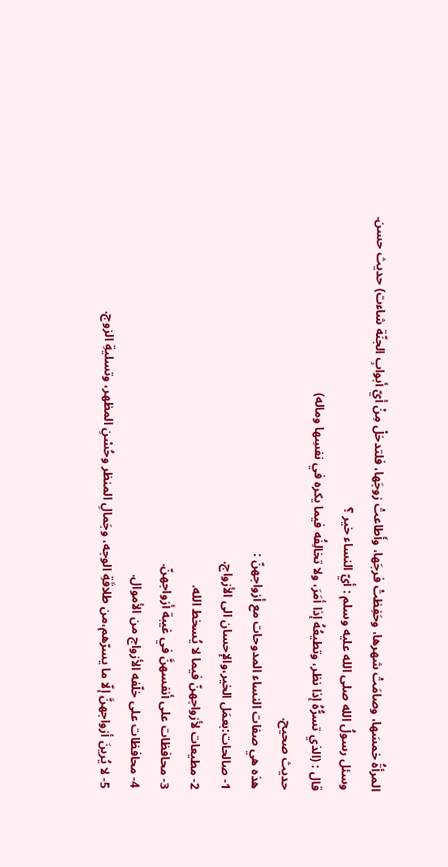المرأةُ خمسَها، وصامَتْ شهرها، وحَفِظتْ فرجَها، وأَطاعتْ زوجَها، فلتدخلْ مِنْ أيّ أبوابِ الجنّة شاءت) حديث حسن.
وسئل رسولُ الله صلى الله عليه وسلم : أيّ النساء خير ؟
قال : (الذي تسرُّهُ إذا نظر، وتطيعُهُ إذا أمَرَ، ولا تخالِفُه فيما يكره في نفسِها وماله)
حديث صحيح.
هذه هي صفات النساء المدوحات مع أزواجهنّ :
1- صالحات:بعمَل الخير،والإحسان الى الأزواج.
2- مطيعات لأزواجهنّ فيما لا يُسخط الله.
3- محافظات على أنفسهنَّ في غيبة أزواجهنّ.
4- محافظات على خلّفه الأزواج من الأموال.
5- لا يُرينَ أزواجهنَّ إلّا ما يسرّهم،من طلاقَةِ الوجه، وجَمالِ المنظر وحُسْنِ المظهر، وتسليةِ الزوج.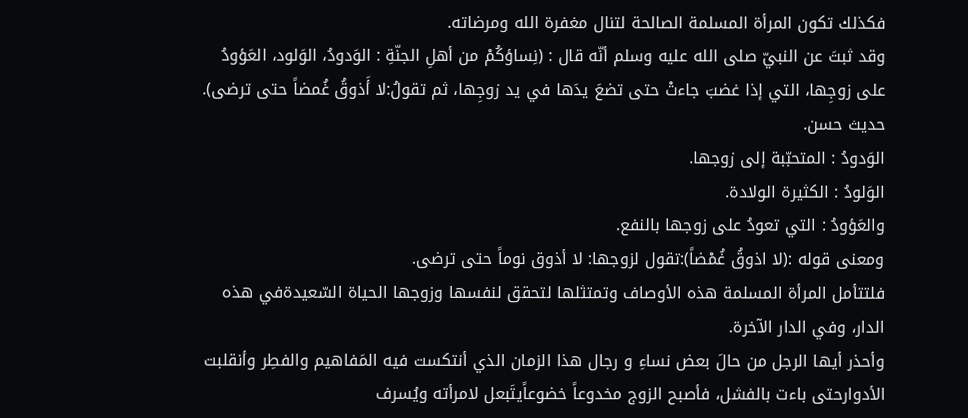فكذلك تكون المرأة المسلمة الصالحة لتنال مغفرة الله ومرضاته.
وقد ثبتَ عن النبيّ صلى الله عليه وسلم أنّه قال : (نِساؤكُمْ من أهلِ الجنّةِ : الوَدودُ، الوَلود، العَؤودُ على زوجِها، التي إذا غضبَ جاءتْ حتى تضعَ يدَها في يد زوجِها، ثم تقولُ:لا أَذوقُ غُمضاً حتى ترضى).
حديث حسن.
الوَدودُ : المتحبّبة إلى زوجها.
الوَلودُ : الكثيرة الولادة.
والعَؤودُ : التي تعودُ على زوجها بالنفع.
ومعنى قوله :(لا اذوقُ غُمْضاً):تقول لزوجها: لا أذوق نوماً حتى ترضى.
فلتتأمل المرأة المسلمة هذه الأوصاف وتمتثلها لتحقق لنفسها وزوجها الحياة السّعيدةفي هذه الدار، وفي الدار الآخرة.
وأحذر أيها الرجل من حالَ بعض نساءِ و رجال هذا الزمان الذي أنتكست فيه المَفاهيم والفطِر وأنقلبت الأدوارحتى باءت بالفشل، فأصبح الزوج مخدوعاً خضوعاًيتَبعل لامرأته ويُسرف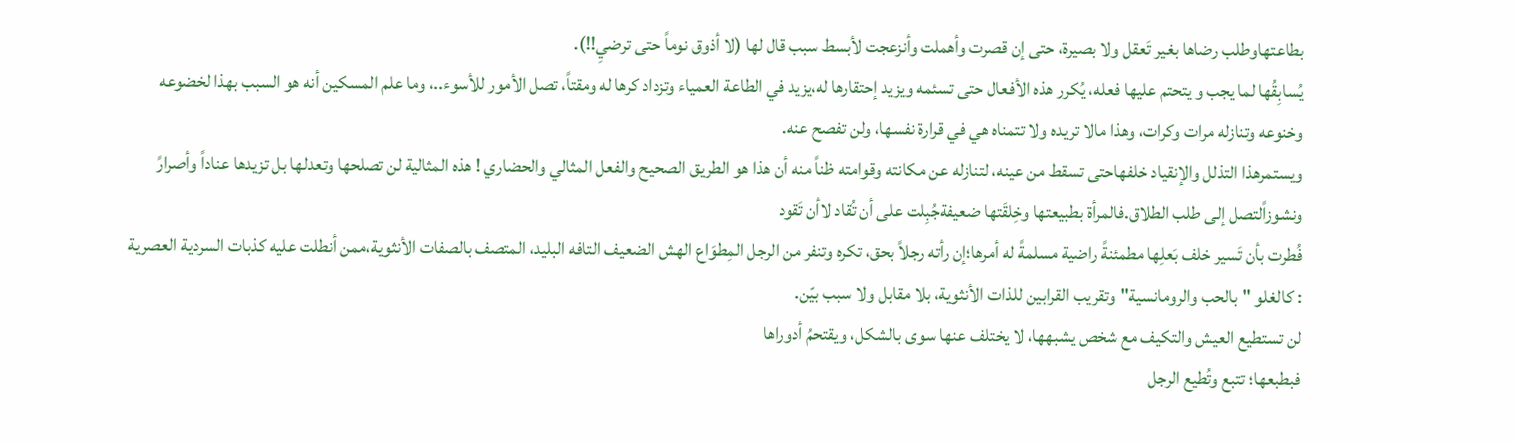بطاعتهاوطلب رضاها بغير تَعقل ولا بصيرة، حتى إن قصرت وأهملت وأنزعجت لأبسط سبب قال لها (لا أذوق نوماً حتى ترضيِ!!).
يُسابِقُها لما يجب و يتحتم عليها فعله، يُكرر هذه الأفعال حتى تسئمه ويزيد إحتقارها له،يزيد في الطاعة العمياء وتزداد كرها له ومقتاً، تصل الأمور للأسوء..، وما علم المسكين أنه هو السبب بهذا لخضوعه وخنوعه وتنازله مرات وكرات، وهذا مالا تريده ولا تتمناه هي في قرارة نفسها، ولن تفصح عنه.
ويستمرهذا التذلل والإنقياد خلفهاحتى تسقط من عينه، لتنازله عن مكانته وقوامته ظناً منه أن هذا هو الطريق الصحيح والفعل المثالي والحضاري ! هذه المثالية لن تصلحها وتعدلها بل تزيدها عناداً وأصرارً ونشوزاًلتصل إلى طلب الطلاق.فالمرأة بطبيعتها وخِلقَتها ضعيفةجُبِلت على أن تُقاد لاأن تَقود
فُطرت بأن تَسير خلف بَعلِها مطمئنةً راضية مسلمةً له أمرها؛إن رأته رجلاً بحق، تكره وتنفر من الرجل المِطوَاع الهش الضعيف التافه البليد، المتصف بالصفات الأنثوية،ممن أنطلت عليه كذبات السردية العصرية : كالغلو "بالحب والرومانسية"وتقريب القرابين للذات الأنثوية، بلا مقابل ولا سبب بيّن.
لن تستطيع العيش والتكيف مع شخص يشبهها، لا يختلف عنها سوى بالشكل، ويقتحمُ أدوراها
فبطبعها؛ تتبع وتُطيع الرجل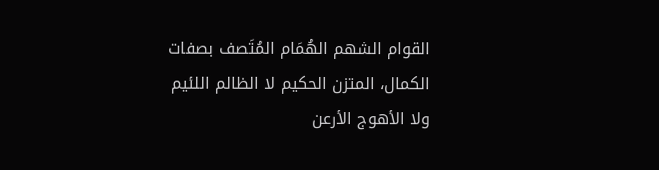القوام الشهم الهُمَام المُتَصف بصفات الكمال، المتزن الحكيم لا الظالم اللئيم ولا الأهوج الأرعن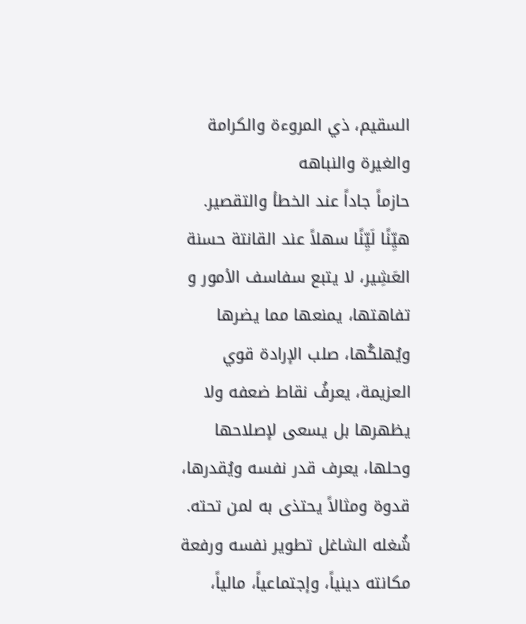السقيم، ذي المروءة والكرامة والغيرة والنباهه
حازماً جاداً عند الخطأ والتقصير.
هيِّنًا لَيِّنًا سهلاً عند القانتة حسنة العَشِير، لا يتبع سفاسف الأمور و تفاهتها، يمنعها مما يضرها ويُهلكُها، صلب الإرادة قوي العزيمة، يعرفُ نقاط ضعفه ولا يظهرها بل يسعى لإصلاحها وحلها، يعرف قدر نفسه ويُقدرها، قدوة ومثالاً يحتذى به لمن تحته.
شُغله الشاغل تطوير نفسه ورفعة مكانته دينياً، وإجتماعياً، مالياً،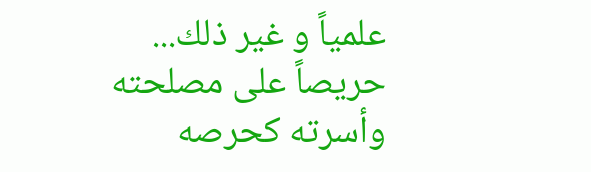علمياً و غير ذلك...
حريصاً على مصلحته وأسرته كحرصه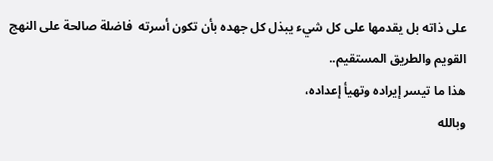على ذاته بل يقدمها على كل شيء يبذل كل جهده بأن تكون أسرته  فاضلة صالحة على النهج القويم والطريق المستقيم..
هذا ما تيسر إيراده وتهيأ إعداده،
وبالله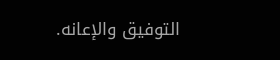التوفيق والإعانه.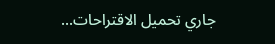جاري تحميل الاقتراحات...